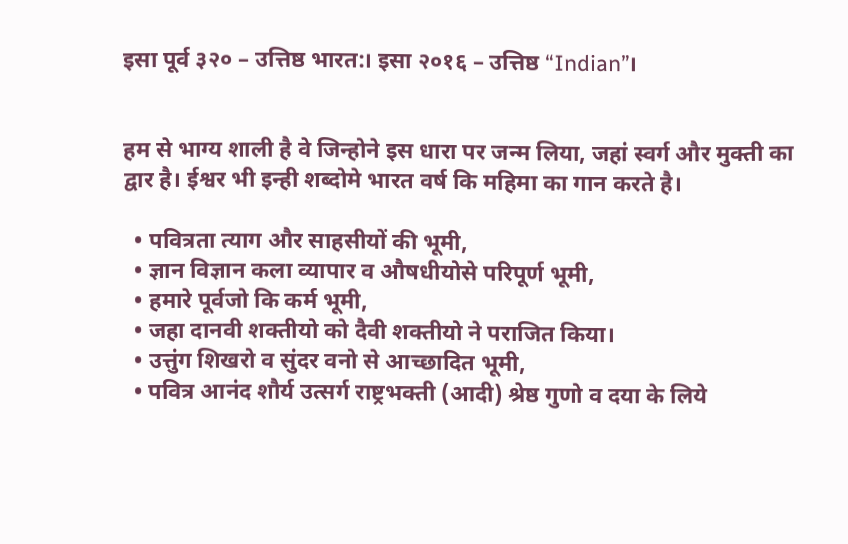इसा पूर्व ३२० – उत्तिष्ठ भारत:। इसा २०१६ – उत्तिष्ठ “Indian”।


हम से भाग्य शाली है वे जिन्होने इस धारा पर जन्म लिया, जहां स्वर्ग और मुक्ती का द्वार है। ईश्वर भी इन्ही शब्दोमे भारत वर्ष कि महिमा का गान करते है।

  • पवित्रता त्याग और साहसीयों की भूमी,
  • ज्ञान विज्ञान कला व्यापार व औषधीयोसे परिपूर्ण भूमी,
  • हमारे पूर्वजो कि कर्म भूमी,
  • जहा दानवी शक्तीयो को दैवी शक्तीयो ने पराजित किया।
  • उत्तुंग शिखरो व सुंदर वनो से आच्छादित भूमी,
  • पवित्र आनंद शौर्य उत्सर्ग राष्ट्रभक्ती (आदी) श्रेष्ठ गुणो व दया के लिये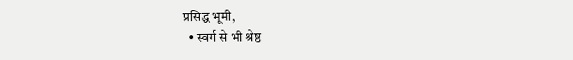प्रसिद्ध भूमी,
  • स्वर्ग से भी श्रेष्ठ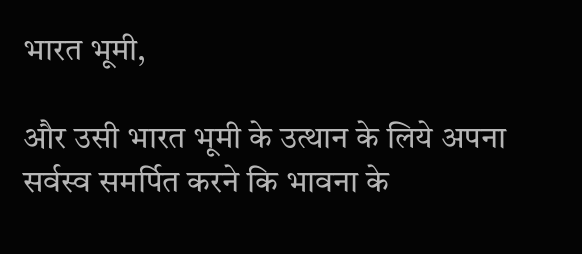भारत भूमी,

और उसी भारत भूमी के उत्थान के लिये अपना सर्वस्व समर्पित करने कि भावना के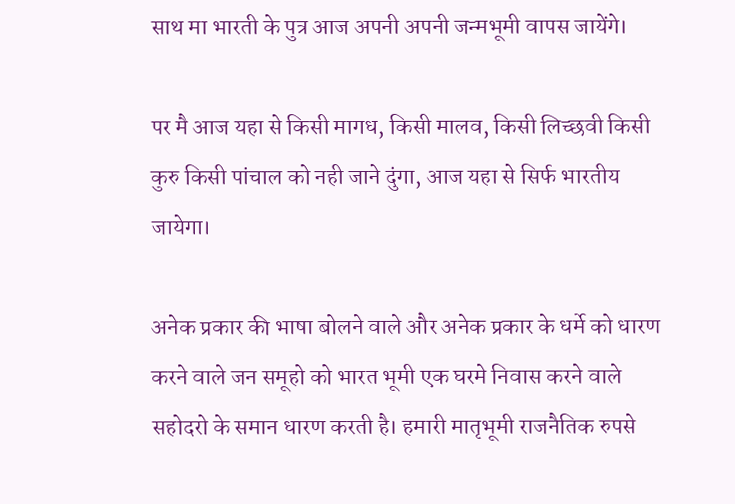साथ मा भारती के पुत्र आज अपनी अपनी जन्मभूमी वापस जायेंगे।

पर मै आज यहा से किसी मागध, किसी मालव, किसी लिच्छवी किसी कुरु किसी पांचाल को नही जाने दुंगा, आज यहा से सिर्फ भारतीय जायेगा।

अनेक प्रकार की भाषा बोलने वाले और अनेक प्रकार के धर्मे को धारण करने वाले जन समूहो को भारत भूमी एक घरमे निवास करने वाले सहोदरो के समान धारण करती है। हमारी मातृभूमी राजनैतिक रुपसे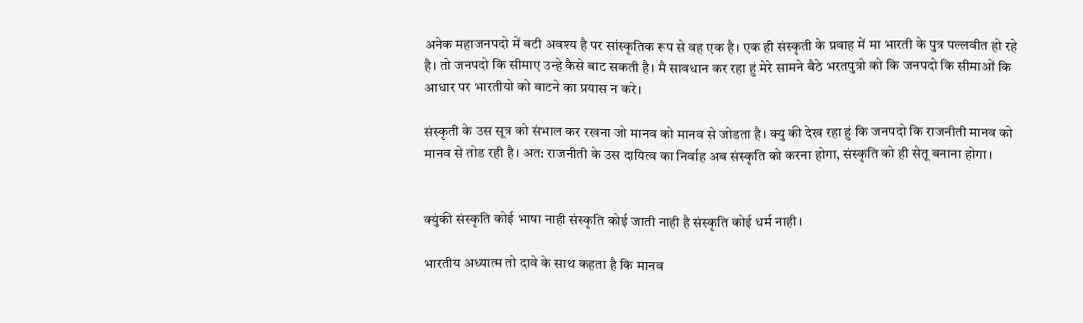अनेक महाजनपदो में बटी अवश्य है पर सांस्कृतिक रूप से वह एक है। एक ही संस्कृती के प्रवाह में मा भारती के पुत्र पल्लवीत हो रहे है। तो जनपदो कि सीमाए उन्हे कैसे बाट सकती है। मै सावधान कर रहा हुं मेरे सामने बैठे भरतपुत्रो को कि जनपदो कि सीमाओं कि आधार पर भारतीयो को बाटने का प्रयास न करे।

संस्कृती के उस सूत्र को संभाल कर रखना जो मानव को मानव से जोडता है। क्यु की देख रहा हुं कि जनपदो कि राजनीती मानव को मानव से तोड रही है। अत: राजनीती के उस दायित्व का निर्वाह अब संस्कृति को करना होगा, संस्कृति को ही सेतू बनाना होगा।


क्युंकी संस्कृति कोई भाषा नाही संस्कृति कोई जाती नाही है संस्कृति कोई धर्म नाही।

भारतीय अध्यात्म तो दावे के साथ कहता है कि मानव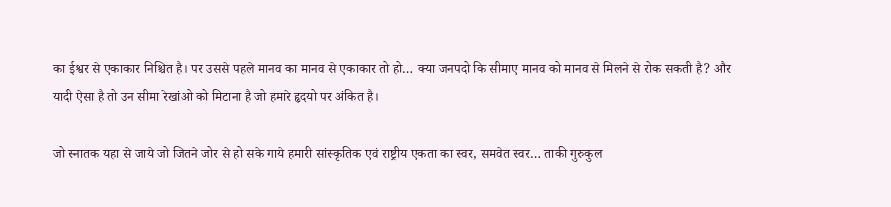का ईश्वर से एकाकार निश्चित है। पर उससे पहले मानव का मानव से एकाकार तो हो… क्या जनपदो कि सीमाए मानव को मानव से मिलने से रोक सकती है? और यादी ऐसा है तो उन सीमा रेखांओ को मिटाना है जो हमारे हृदयो पर अंकित है।

जो स्नातक यहा से जाये जो जितने जोर से हो सके गाये हमारी सांस्कृतिक एवं राष्ट्रीय एकता का स्वर, समवेत स्वर… ताकी गुरुकुल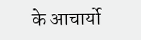के आचार्यो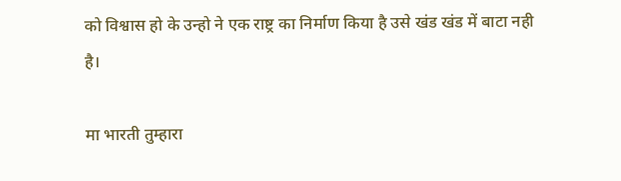को विश्वास हो के उन्हो ने एक राष्ट्र का निर्माण किया है उसे खंड खंड में बाटा नही है।

मा भारती तुम्हारा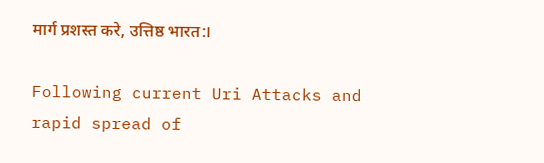मार्ग प्रशस्त करे, उत्तिष्ठ भारत:।

Following current Uri Attacks and rapid spread of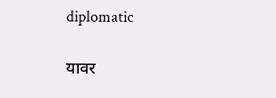diplomatic

यावर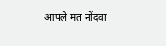आपले मत नोंदवा